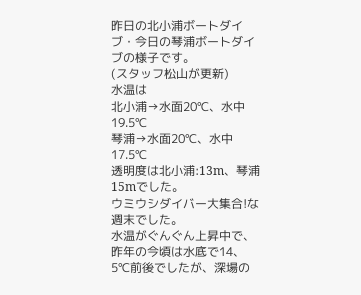昨日の北小浦ボートダイブ・今日の琴浦ボートダイブの様子です。
(スタッフ松山が更新)
水温は
北小浦→水面20℃、水中19.5℃
琴浦→水面20℃、水中17.5℃
透明度は北小浦:13m、琴浦15mでした。
ウミウシダイバー大集合!な週末でした。
水温がぐんぐん上昇中で、昨年の今頃は水底で14、5℃前後でしたが、深場の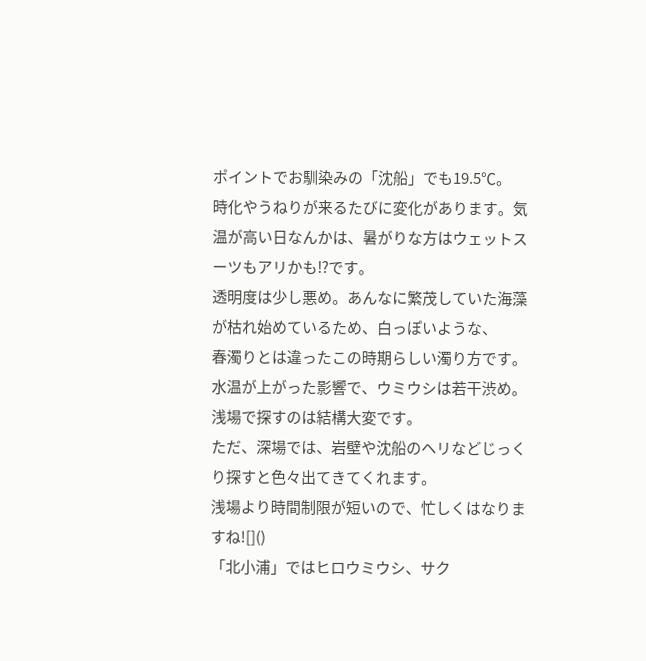ポイントでお馴染みの「沈船」でも19.5℃。
時化やうねりが来るたびに変化があります。気温が高い日なんかは、暑がりな方はウェットスーツもアリかも⁉です。
透明度は少し悪め。あんなに繁茂していた海藻が枯れ始めているため、白っぽいような、
春濁りとは違ったこの時期らしい濁り方です。
水温が上がった影響で、ウミウシは若干渋め。浅場で探すのは結構大変です。
ただ、深場では、岩壁や沈船のヘリなどじっくり探すと色々出てきてくれます。
浅場より時間制限が短いので、忙しくはなりますね![]()
「北小浦」ではヒロウミウシ、サク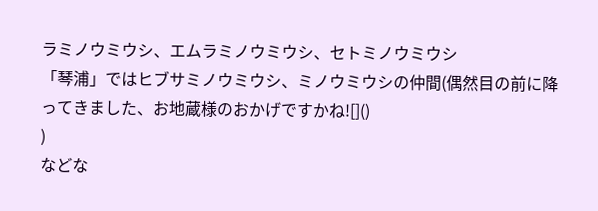ラミノウミウシ、エムラミノウミウシ、セトミノウミウシ
「琴浦」ではヒブサミノウミウシ、ミノウミウシの仲間(偶然目の前に降ってきました、お地蔵様のおかげですかね![]()
)
などな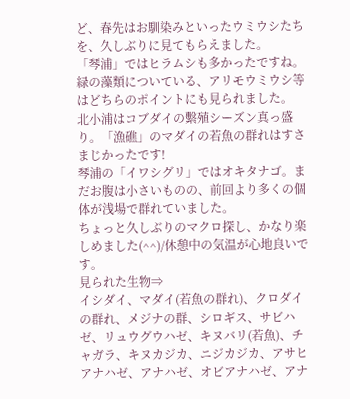ど、春先はお馴染みといったウミウシたちを、久しぶりに見てもらえました。
「琴浦」ではヒラムシも多かったですね。
緑の藻類についている、アリモウミウシ等はどちらのポイントにも見られました。
北小浦はコブダイの繫殖シーズン真っ盛り。「漁礁」のマダイの若魚の群れはすさまじかったです!
琴浦の「イワシグリ」ではオキタナゴ。まだお腹は小さいものの、前回より多くの個体が浅場で群れていました。
ちょっと久しぶりのマクロ探し、かなり楽しめました(^^)/休憩中の気温が心地良いです。
見られた生物⇒
イシダイ、マダイ(若魚の群れ)、クロダイの群れ、メジナの群、シロギス、サビハゼ、リュウグウハゼ、キヌバリ(若魚)、チャガラ、キヌカジカ、ニジカジカ、アサヒアナハゼ、アナハゼ、オビアナハゼ、アナ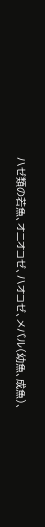ハゼ類の若魚、オニオコゼ、ハオコゼ、メバル(幼魚、成魚)、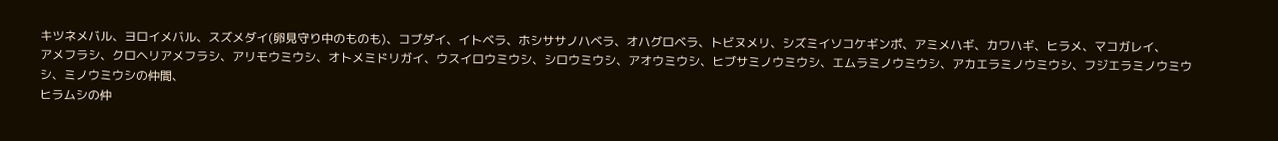キツネメバル、ヨロイメバル、スズメダイ(卵見守り中のものも)、コブダイ、イトベラ、ホシササノハベラ、オハグロベラ、トビヌメリ、シズミイソコケギンポ、アミメハギ、カワハギ、ヒラメ、マコガレイ、
アメフラシ、クロヘリアメフラシ、アリモウミウシ、オトメミドリガイ、ウスイロウミウシ、シロウミウシ、アオウミウシ、ヒブサミノウミウシ、エムラミノウミウシ、アカエラミノウミウシ、フジエラミノウミウシ、ミノウミウシの仲間、
ヒラムシの仲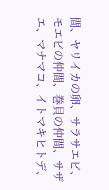間、ヤリイカの卵、サラサエビ、モエビの仲間、巻貝の仲間、サザエ、マナマコ、イトマキヒトデ、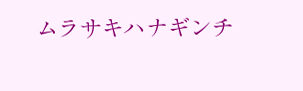ムラサキハナギンチ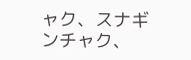ャク、スナギンチャク、